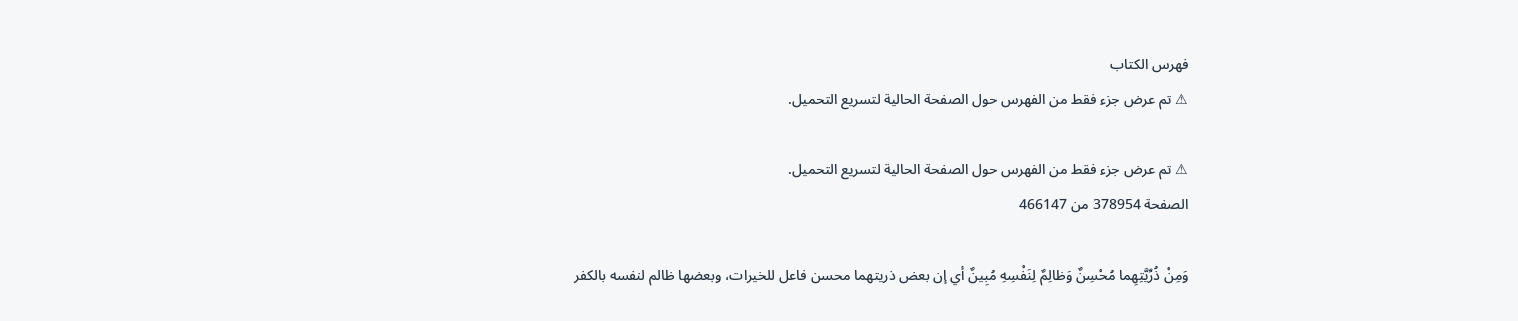فهرس الكتاب
⚠ تم عرض جزء فقط من الفهرس حول الصفحة الحالية لتسريع التحميل.

⚠ تم عرض جزء فقط من الفهرس حول الصفحة الحالية لتسريع التحميل.
الصفحة 378954 من 466147

وَمِنْ ذُرِّيَّتِهِما مُحْسِنٌ وَظالِمٌ لِنَفْسِهِ مُبِينٌ أي إن بعض ذريتهما محسن فاعل للخيرات، وبعضها ظالم لنفسه بالكفر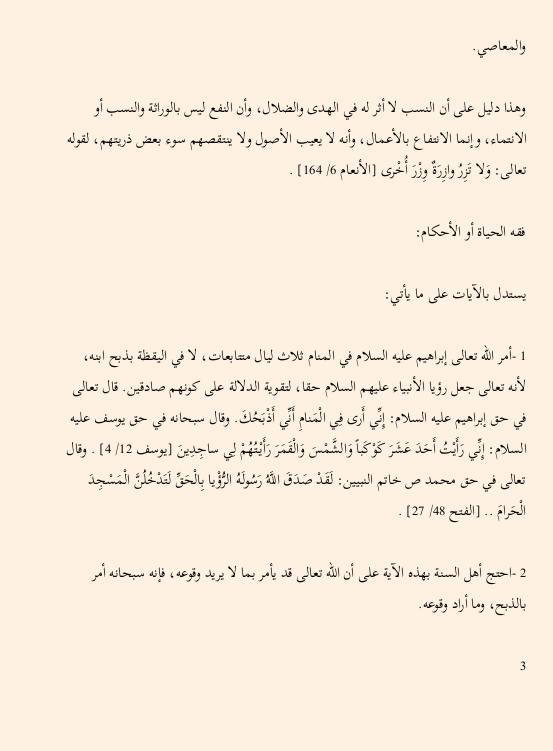والمعاصي.

وهذا دليل على أن النسب لا أثر له في الهدى والضلال، وأن النفع ليس بالوراثة والنسب أو الانتماء، وإنما الانتفاع بالأعمال، وأنه لا يعيب الأصول ولا ينتقصهم سوء بعض ذريتهم، لقوله تعالى: وَلا تَزِرُ وازِرَةٌ وِزْرَ أُخْرى [الأنعام 6/ 164] .

فقه الحياة أو الأحكام:

يستدل بالآيات على ما يأتي:

1 -أمر الله تعالى إبراهيم عليه السلام في المنام ثلاث ليال متتابعات، لا في اليقظة بذبح ابنه، لأنه تعالى جعل رؤيا الأنبياء عليهم السلام حقا، لتقوية الدلالة على كونهم صادقين. قال تعالى في حق إبراهيم عليه السلام: إِنِّي أَرى فِي الْمَنامِ أَنِّي أَذْبَحُكَ. وقال سبحانه في حق يوسف عليه السلام: إِنِّي رَأَيْتُ أَحَدَ عَشَرَ كَوْكَباً وَالشَّمْسَ وَالْقَمَرَ رَأَيْتُهُمْ لِي ساجِدِينَ [يوسف 12/ 4] . وقال تعالى في حق محمد ص خاتم النبيين: لَقَدْ صَدَقَ اللَّهُ رَسُولَهُ الرُّؤْيا بِالْحَقِّ لَتَدْخُلُنَّ الْمَسْجِدَ الْحَرامَ .. [الفتح 48/ 27] .

2 -احتج أهل السنة بهذه الآية على أن الله تعالى قد يأمر بما لا يريد وقوعه، فإنه سبحانه أمر بالذبح، وما أراد وقوعه.

3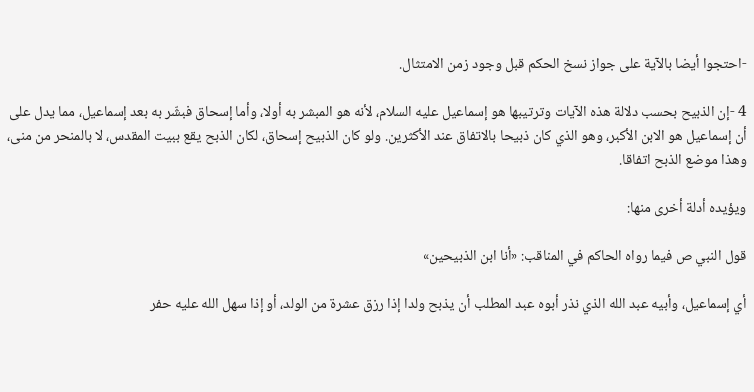-احتجوا أيضا بالآية على جواز نسخ الحكم قبل وجود زمن الامتثال.

4 -إن الذبيح بحسب دلالة هذه الآيات وترتيبها هو إسماعيل عليه السلام، لأنه هو المبشر به أولا، وأما إسحاق فبشّر به بعد إسماعيل، مما يدل على أن إسماعيل هو الابن الأكبر، وهو الذي كان ذبيحا بالاتفاق عند الأكثرين. ولو كان الذبيح إسحاق، لكان الذبح يقع ببيت المقدس، لا بالمنحر من منى، وهذا موضع الذبح اتفاقا.

ويؤيده أدلة أخرى منها:

قول النبي ص فيما رواه الحاكم في المناقب: «أنا ابن الذبيحين»

أي إسماعيل، وأبيه عبد الله الذي نذر أبوه عبد المطلب أن يذبح ولدا إذا رزق عشرة من الولد، أو إذا سهل الله عليه حفر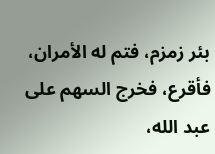بئر زمزم، فتم له الأمران، فأقرع، فخرج السهم على عبد الله،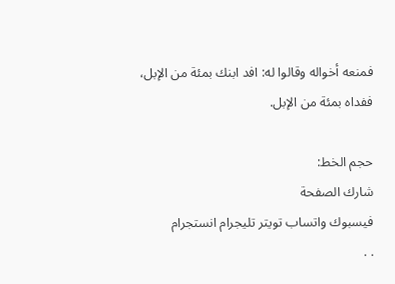فمنعه أخواله وقالوا له: افد ابنك بمئة من الإبل، ففداه بمئة من الإبل.

حجم الخط:
شارك الصفحة
فيسبوك واتساب تويتر تليجرام انستجرام
. .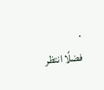.
فضلًا انتظر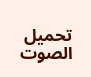تحميل الصوت